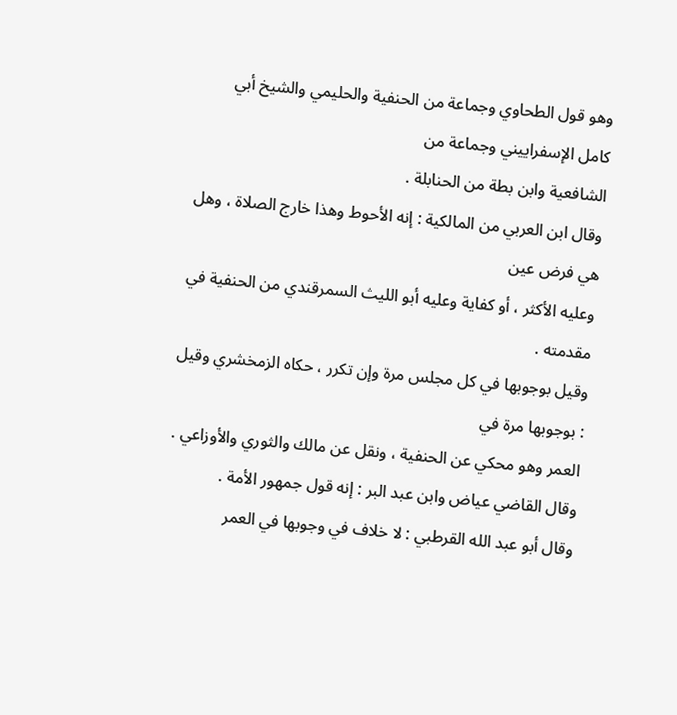وهو قول الطحاوي وجماعة من الحنفية والحليمي والشيخ أبي كامل الإسفراييني وجماعة من
الشافعية وابن بطة من الحنابلة .
وقال ابن العربي من المالكية : إنه الأحوط وهذا خارج الصلاة ، وهل هي فرض عين
وعليه الأكثر ، أو كفاية وعليه أبو الليث السمرقندي من الحنفية في مقدمته .
وقيل بوجوبها في كل مجلس مرة وإن تكرر ، حكاه الزمخشري وقيل : بوجوبها مرة في
العمر وهو محكي عن الحنفية ، ونقل عن مالك والثوري والأوزاعي .
وقال القاضي عياض وابن عبد البر : إنه قول جمهور الأمة .
وقال أبو عبد الله القرطبي : لا خلاف في وجوبها في العمر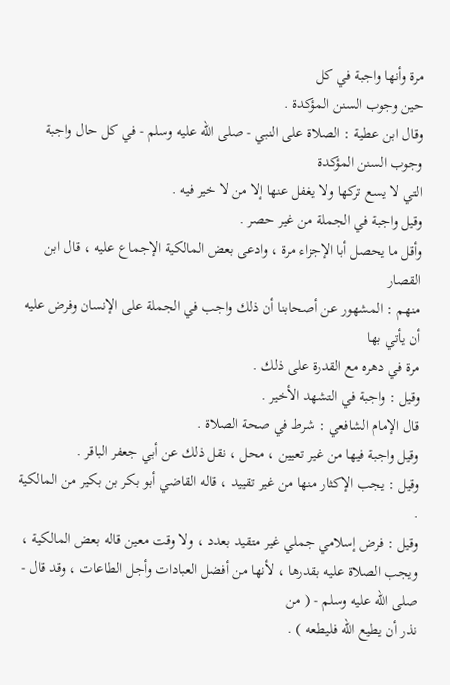مرة وأنها واجبة في كل
حين وجوب السنن المؤكدة .
وقال ابن عطية : الصلاة على النبي - صلى الله عليه وسلم - في كل حال واجبة وجوب السنن المؤكدة
التي لا يسع تركها ولا يغفل عنها إلا من لا خير فيه .
وقيل واجبة في الجملة من غير حصر .
وأقل ما يحصل أبا الإجزاء مرة ، وادعى بعض المالكية الإجماع عليه ، قال ابن القصار
منهم : المشهور عن أصحابنا أن ذلك واجب في الجملة على الإنسان وفرض عليه أن يأتي بها
مرة في دهره مع القدرة على ذلك .
وقيل : واجبة في التشهد الأخير .
قال الإمام الشافعي : شرط في صحة الصلاة .
وقيل واجبة فيها من غير تعيين ، محل ، نقل ذلك عن أبي جعفر الباقر .
وقيل : يجب الإكثار منها من غير تقييد ، قاله القاضي أبو بكر بن بكير من المالكية .
وقيل : فرض إسلامي جملي غير متقيد بعدد ، ولا وقت معين قاله بعض المالكية ،
ويجب الصلاة عليه بقدرها ، لأنها من أفضل العبادات وأجل الطاعات ، وقد قال - صلى الله عليه وسلم - ( من
نذر أن يطيع الله فليطعه ) .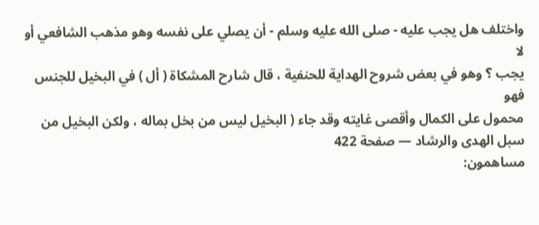واختلف هل يجب عليه - صلى الله عليه وسلم - أن يصلي على نفسه وهو مذهب الشافعي أو لا
يجب ؟ وهو في بعض شروح الهداية للحنفية ، قال شارح المشكاة ( أل ) في البخيل للجنس فهو
محمول على الكمال وأقصى غايته وقد جاء ( البخيل ليس من بخل بماله ، ولكن البخيل من
سبل الهدى والرشاد — صفحة 422
مساهمون: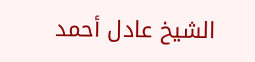الشيخ عادل أحمد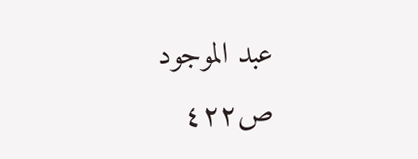عبد الموجود
ص٤٢٢